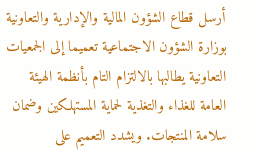أرسل قطاع الشؤون المالية والإدارية والتعاونية بوزارة الشؤون الاجتماعية تعميما إلى الجمعيات التعاونية يطالبها بالالتزام التام بأنظمة الهيئة العامة للغذاء والتغذية لحماية المستهلكين وضمان سلامة المنتجات. ويشدد التعميم على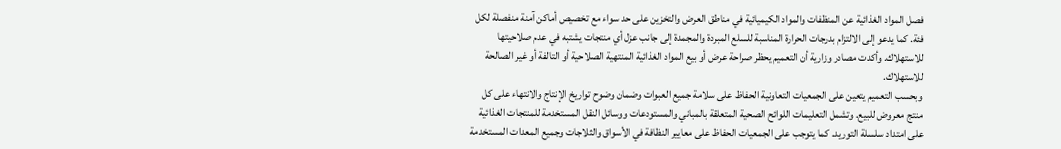فصل المواد الغذائية عن المنظفات والمواد الكيميائية في مناطق العرض والتخزين على حد سواء مع تخصيص أماكن آمنة منفصلة لكل فئة. كما يدعو إلى الالتزام بدرجات الحرارة المناسبة للسلع المبردة والمجمدة إلى جانب عزل أي منتجات يشتبه في عدم صلاحيتها للاستهلاك. وأكدت مصادر وزارية أن التعميم يحظر صراحة عرض أو بيع المواد الغذائية المنتهية الصلاحية أو التالفة أو غير الصالحة للاستهلاك.
وبحسب التعميم يتعين على الجمعيات التعاونية الحفاظ على سلامة جميع العبوات وضمان وضوح تواريخ الإنتاج والانتهاء على كل منتج معروض للبيع. وتشمل التعليمات اللوائح الصحية المتعلقة بالمباني والمستودعات ووسائل النقل المستخدمة للمنتجات الغذائية على امتداد سلسلة التوريد. كما يتوجب على الجمعيات الحفاظ على معايير النظافة في الأسواق والثلاجات وجميع المعدات المستخدمة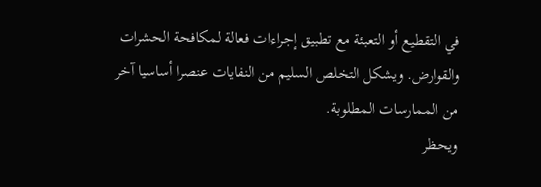في التقطيع أو التعبئة مع تطبيق إجراءات فعالة لمكافحة الحشرات والقوارض. ويشكل التخلص السليم من النفايات عنصرا أساسيا آخر من الممارسات المطلوبة.
ويحظر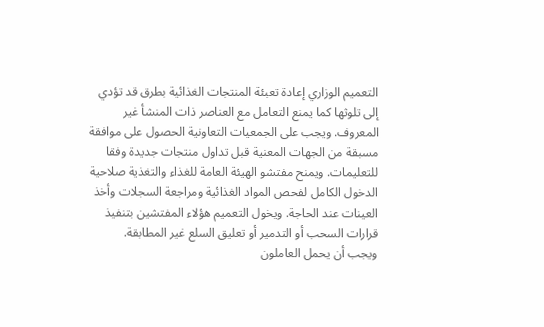التعميم الوزاري إعادة تعبئة المنتجات الغذائية بطرق قد تؤدي إلى تلوثها كما يمنع التعامل مع العناصر ذات المنشأ غير المعروف. ويجب على الجمعيات التعاونية الحصول على موافقة مسبقة من الجهات المعنية قبل تداول منتجات جديدة وفقا للتعليمات. ويمنح مفتشو الهيئة العامة للغذاء والتغذية صلاحية الدخول الكامل لفحص المواد الغذائية ومراجعة السجلات وأخذ العينات عند الحاجة. ويخول التعميم هؤلاء المفتشين بتنفيذ قرارات السحب أو التدمير أو تعليق السلع غير المطابقة.
ويجب أن يحمل العاملون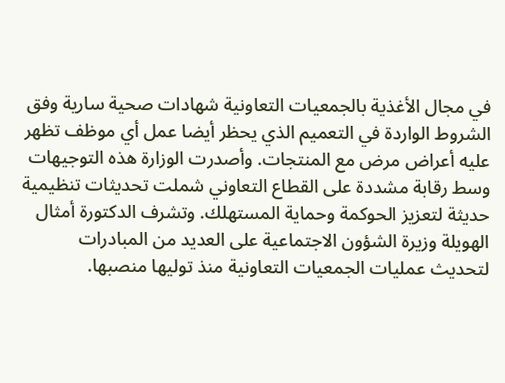في مجال الأغذية بالجمعيات التعاونية شهادات صحية سارية وفق الشروط الواردة في التعميم الذي يحظر أيضا عمل أي موظف تظهر عليه أعراض مرض مع المنتجات. وأصدرت الوزارة هذه التوجيهات وسط رقابة مشددة على القطاع التعاوني شملت تحديثات تنظيمية حديثة لتعزيز الحوكمة وحماية المستهلك. وتشرف الدكتورة أمثال الهويلة وزيرة الشؤون الاجتماعية على العديد من المبادرات لتحديث عمليات الجمعيات التعاونية منذ توليها منصبها.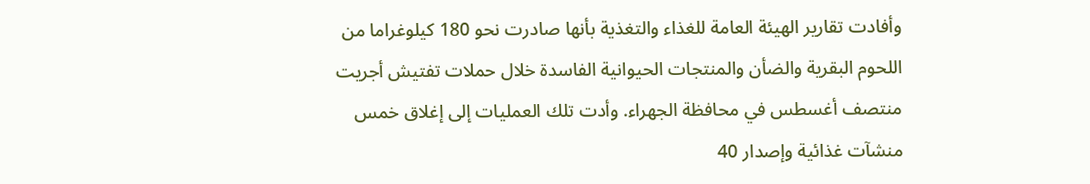وأفادت تقارير الهيئة العامة للغذاء والتغذية بأنها صادرت نحو 180 كيلوغراما من اللحوم البقرية والضأن والمنتجات الحيوانية الفاسدة خلال حملات تفتيش أجريت منتصف أغسطس في محافظة الجهراء. وأدت تلك العمليات إلى إغلاق خمس منشآت غذائية وإصدار 40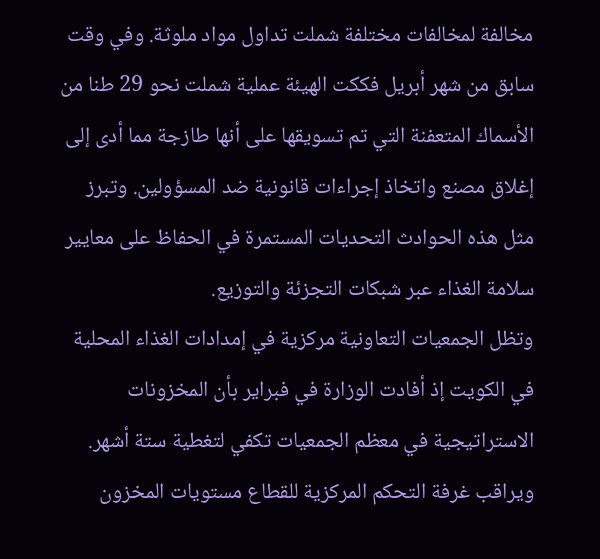مخالفة لمخالفات مختلفة شملت تداول مواد ملوثة. وفي وقت سابق من شهر أبريل فككت الهيئة عملية شملت نحو 29 طنا من الأسماك المتعفنة التي تم تسويقها على أنها طازجة مما أدى إلى إغلاق مصنع واتخاذ إجراءات قانونية ضد المسؤولين. وتبرز مثل هذه الحوادث التحديات المستمرة في الحفاظ على معايير سلامة الغذاء عبر شبكات التجزئة والتوزيع.
وتظل الجمعيات التعاونية مركزية في إمدادات الغذاء المحلية في الكويت إذ أفادت الوزارة في فبراير بأن المخزونات الاستراتيجية في معظم الجمعيات تكفي لتغطية ستة أشهر. ويراقب غرفة التحكم المركزية للقطاع مستويات المخزون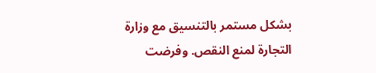بشكل مستمر بالتنسيق مع وزارة التجارة لمنع النقص. وفرضت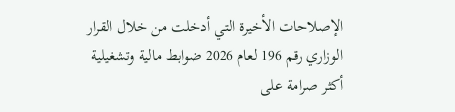الإصلاحات الأخيرة التي أدخلت من خلال القرار الوزاري رقم 196 لعام 2026 ضوابط مالية وتشغيلية أكثر صرامة على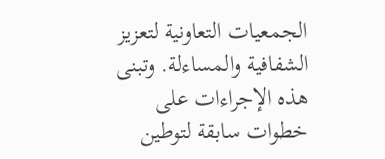الجمعيات التعاونية لتعزيز الشفافية والمساءلة. وتبنى هذه الإجراءات على خطوات سابقة لتوطين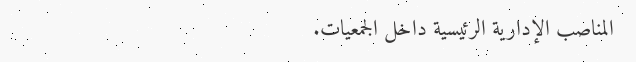المناصب الإدارية الرئيسية داخل الجمعيات.